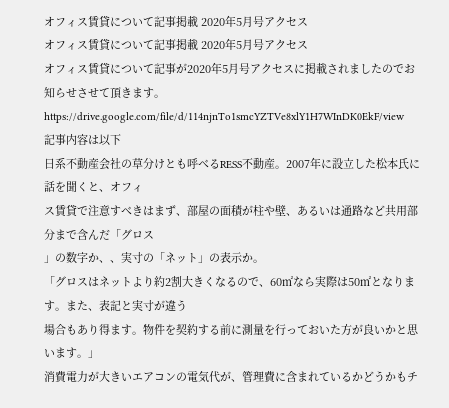オフィス賃貸について記事掲載 2020年5月号アクセス
オフィス賃貸について記事掲載 2020年5月号アクセス
オフィス賃貸について記事が2020年5月号アクセスに掲載されましたのでお知らせさせて頂きます。
https://drive.google.com/file/d/114njnTo1smcYZTVe8xlY1H7WInDK0EkF/view
記事内容は以下
日系不動産会社の草分けとも呼べるRESS不動産。2007年に設立した松本氏に話を聞くと、オフィ
ス賃貸で注意すべきはまず、部屋の面積が柱や壁、あるいは通路など共用部分まで含んだ「グロス
」の数字か、、実寸の「ネット」の表示か。
「グロスはネットより約2割大きくなるので、60㎡なら実際は50㎡となります。また、表記と実寸が違う
場合もあり得ます。物件を契約する前に測量を行っておいた方が良いかと思います。」
消費電力が大きいエアコンの電気代が、管理費に含まれているかどうかもチ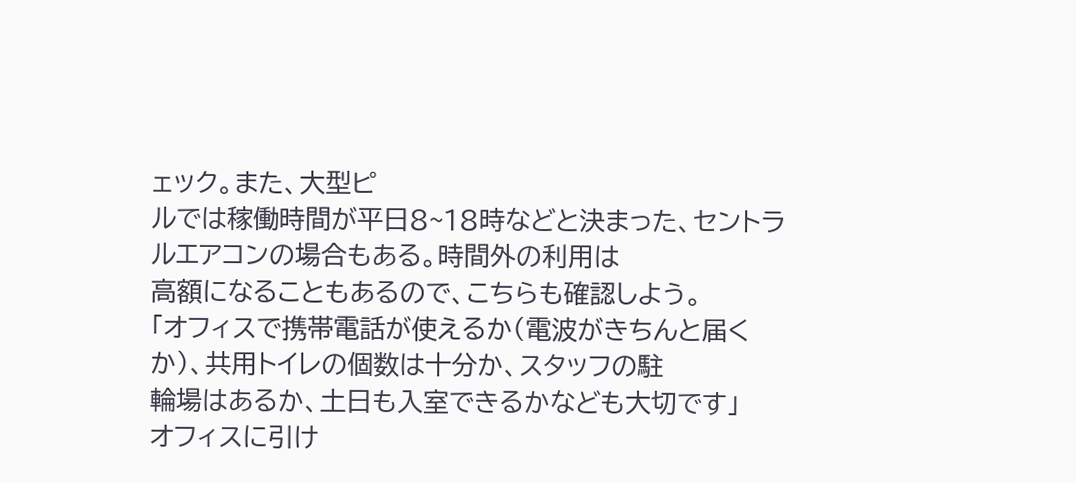ェック。また、大型ピ
ルでは稼働時間が平日8~18時などと決まった、セントラルエアコンの場合もある。時間外の利用は
高額になることもあるので、こちらも確認しよう。
「オフィスで携帯電話が使えるか(電波がきちんと届くか)、共用トイレの個数は十分か、スタッフの駐
輪場はあるか、土日も入室できるかなども大切です」
オフィスに引け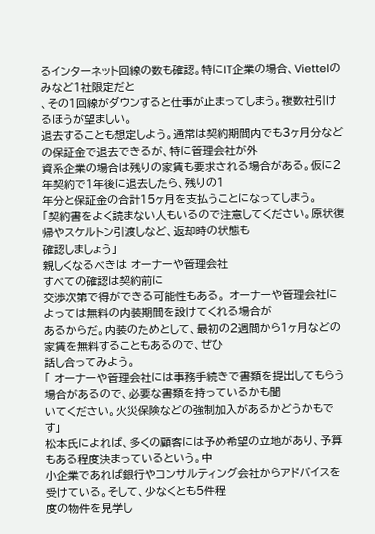るインターネット回線の数も確認。特にIT企業の場合、Viettelのみなど1社限定だと
、その1回線がダウンすると仕事が止まってしまう。複数社引けるほうが望ましい。
退去することも想定しよう。通常は契約期間内でも3ヶ月分などの保証金で退去できるが、特に管理会社が外
資系企業の場合は残りの家賃も要求される場合がある。仮に2年契約で1年後に退去したら、残りの1
年分と保証金の合計15ヶ月を支払うことになってしまう。
「契約書をよく読まない人もいるので注意してください。原状復帰やスケルトン引渡しなど、返却時の状態も
確認しましょう」
親しくなるべきは オーナーや管理会社
すべての確認は契約前に
交渉次第で得ができる可能性もある。 オーナーや管理会社によっては無料の内装期間を設けてくれる場合が
あるからだ。内装のためとして、最初の2週間から1ヶ月などの家賃を無料することもあるので、ぜひ
話し合ってみよう。
「 オーナーや管理会社には事務手続きで書類を提出してもらう場合があるので、必要な書類を持っているかも聞
いてください。火災保険などの強制加入があるかどうかもです」
松本氏によれば、多くの顧客には予め希望の立地があり、予算もある程度決まっているという。中
小企業であれば銀行やコンサルティング会社からアドバイスを受けている。そして、少なくとも5件程
度の物件を見学し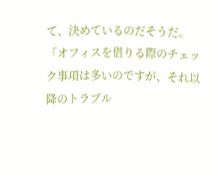て、決めているのだそうだ。
「オフィスを借りる際のチェック事項は多いのですが、それ以降のトラブル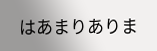はあまりありま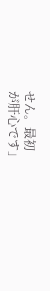せん。最初
が肝心です」